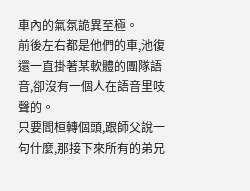車內的氣氛詭異至極。
前後左右都是他們的車,池復還一直掛著某軟體的團隊語音,卻沒有一個人在語音里吱聲的。
只要閻桓轉個頭,跟師父說一句什麼,那接下來所有的弟兄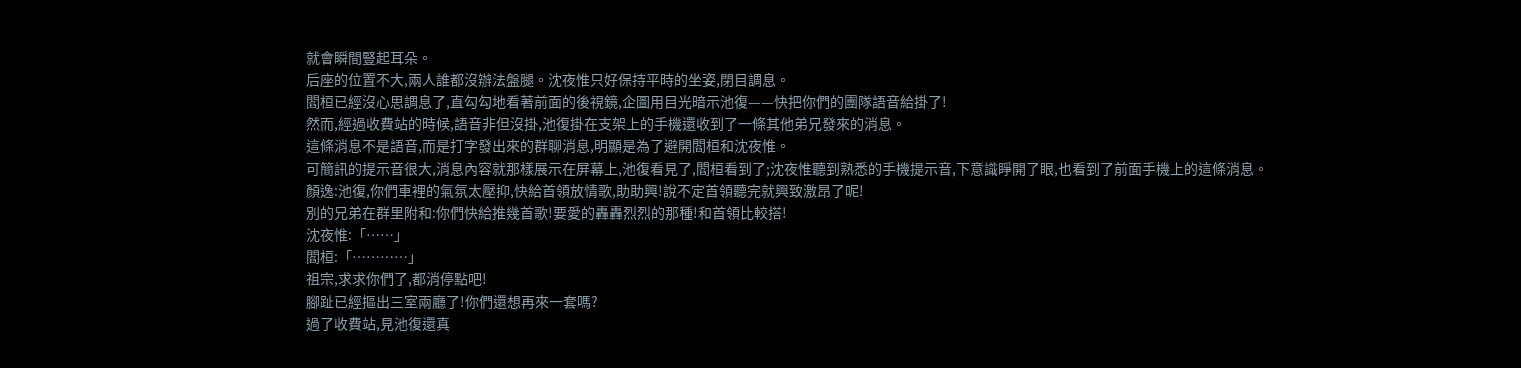就會瞬間豎起耳朵。
后座的位置不大,兩人誰都沒辦法盤腿。沈夜惟只好保持平時的坐姿,閉目調息。
閻桓已經沒心思調息了,直勾勾地看著前面的後視鏡,企圖用目光暗示池復——快把你們的團隊語音給掛了!
然而,經過收費站的時候,語音非但沒掛,池復掛在支架上的手機還收到了一條其他弟兄發來的消息。
這條消息不是語音,而是打字發出來的群聊消息,明顯是為了避開閻桓和沈夜惟。
可簡訊的提示音很大,消息內容就那樣展示在屏幕上,池復看見了,閻桓看到了;沈夜惟聽到熟悉的手機提示音,下意識睜開了眼,也看到了前面手機上的這條消息。
顏逸:池復,你們車裡的氣氛太壓抑,快給首領放情歌,助助興!說不定首領聽完就興致激昂了呢!
別的兄弟在群里附和:你們快給推幾首歌!要愛的轟轟烈烈的那種!和首領比較搭!
沈夜惟:「……」
閻桓:「…………」
祖宗,求求你們了,都消停點吧!
腳趾已經摳出三室兩廳了!你們還想再來一套嗎?
過了收費站,見池復還真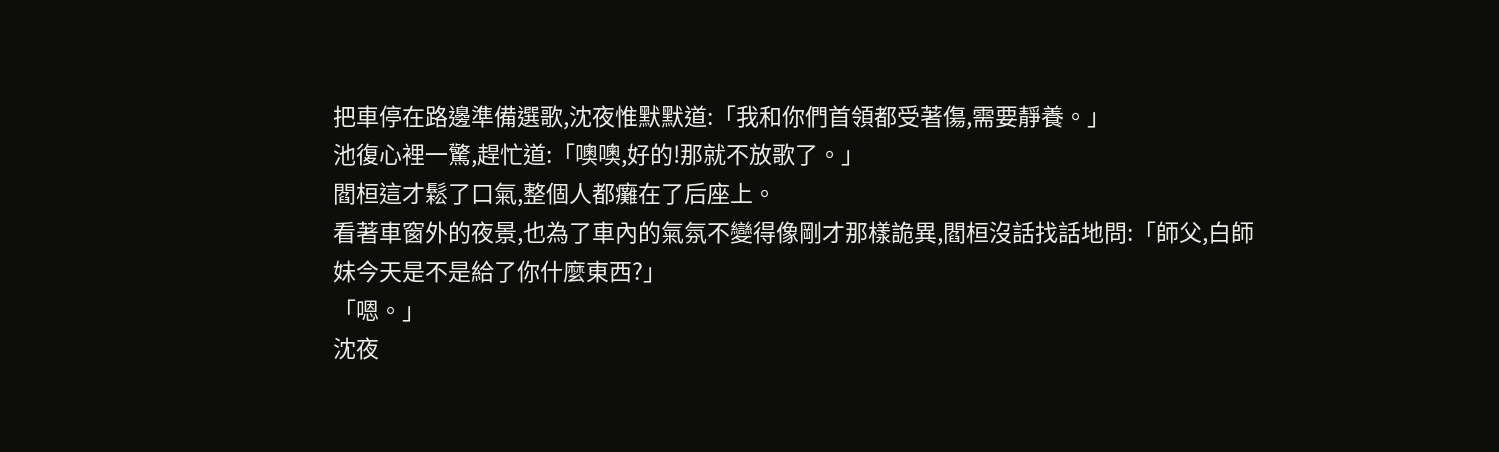把車停在路邊準備選歌,沈夜惟默默道:「我和你們首領都受著傷,需要靜養。」
池復心裡一驚,趕忙道:「噢噢,好的!那就不放歌了。」
閻桓這才鬆了口氣,整個人都癱在了后座上。
看著車窗外的夜景,也為了車內的氣氛不變得像剛才那樣詭異,閻桓沒話找話地問:「師父,白師妹今天是不是給了你什麼東西?」
「嗯。」
沈夜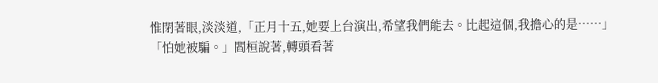惟閉著眼,淡淡道,「正月十五,她要上台演出,希望我們能去。比起這個,我擔心的是……」
「怕她被騙。」閻桓說著,轉頭看著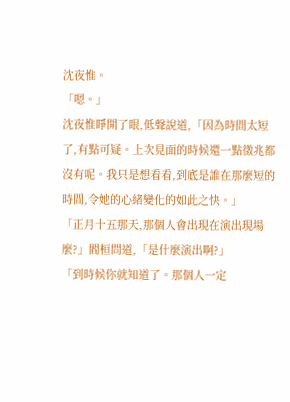沈夜惟。
「嗯。」
沈夜惟睜開了眼,低聲說道,「因為時間太短了,有點可疑。上次見面的時候還一點徵兆都沒有呢。我只是想看看,到底是誰在那麼短的時間,令她的心緒變化的如此之快。」
「正月十五那天,那個人會出現在演出現場麼?」閻桓問道,「是什麼演出啊?」
「到時候你就知道了。那個人一定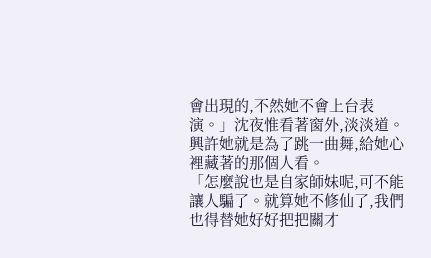會出現的,不然她不會上台表演。」沈夜惟看著窗外,淡淡道。
興許她就是為了跳一曲舞,給她心裡藏著的那個人看。
「怎麼說也是自家師妹呢,可不能讓人騙了。就算她不修仙了,我們也得替她好好把把關才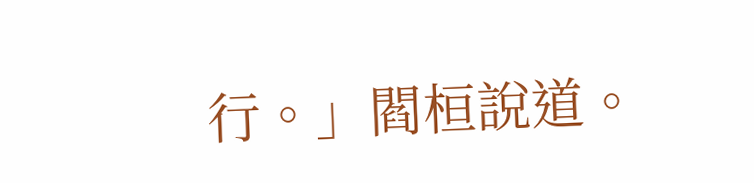行。」閻桓說道。